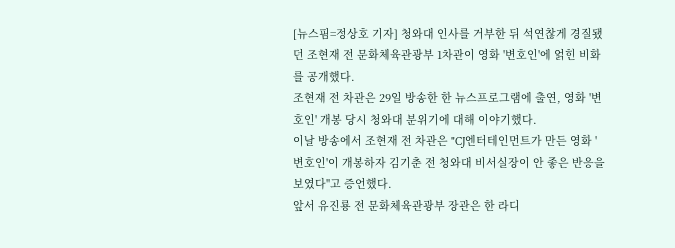[뉴스핌=정상호 기자] 청와대 인사를 거부한 뒤 석연찮게 경질됐던 조현재 전 문화체육관광부 1차관이 영화 '변호인'에 얽힌 비화를 공개했다.
조현재 전 차관은 29일 방송한 한 뉴스프로그램에 출연, 영화 '변호인' 개봉 당시 청와대 분위기에 대해 이야기했다.
이날 방송에서 조현재 전 차관은 "CJ엔터테인먼트가 만든 영화 '변호인'이 개봉하자 김기춘 전 청와대 비서실장이 안 좋은 반응을 보였다"고 증언했다.
앞서 유진룡 전 문화체육관광부 장관은 한 라디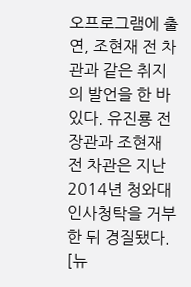오프로그램에 출연, 조현재 전 차관과 같은 취지의 발언을 한 바 있다. 유진룡 전 장관과 조현재 전 차관은 지난 2014년 청와대 인사청탁을 거부한 뒤 경질됐다.
[뉴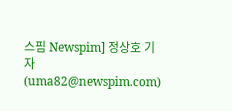스핌 Newspim] 정상호 기자 (uma82@newspim.com)